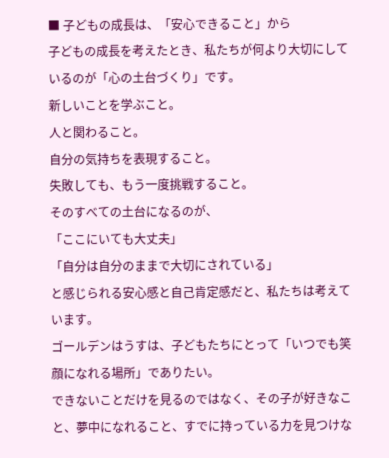■ 子どもの成長は、「安心できること」から
子どもの成長を考えたとき、私たちが何より大切にしているのが「心の土台づくり」です。
新しいことを学ぶこと。
人と関わること。
自分の気持ちを表現すること。
失敗しても、もう一度挑戦すること。
そのすべての土台になるのが、
「ここにいても大丈夫」
「自分は自分のままで大切にされている」
と感じられる安心感と自己肯定感だと、私たちは考えています。
ゴールデンはうすは、子どもたちにとって「いつでも笑顔になれる場所」でありたい。
できないことだけを見るのではなく、その子が好きなこと、夢中になれること、すでに持っている力を見つけな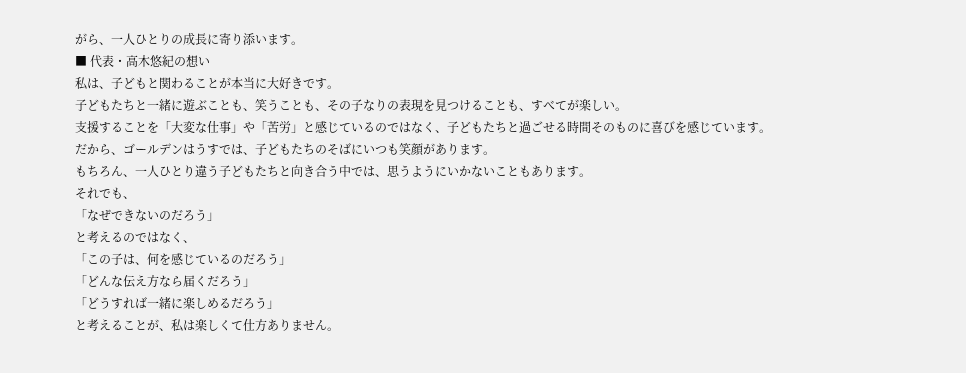がら、一人ひとりの成長に寄り添います。
■ 代表・高木悠紀の想い
私は、子どもと関わることが本当に大好きです。
子どもたちと一緒に遊ぶことも、笑うことも、その子なりの表現を見つけることも、すべてが楽しい。
支援することを「大変な仕事」や「苦労」と感じているのではなく、子どもたちと過ごせる時間そのものに喜びを感じています。
だから、ゴールデンはうすでは、子どもたちのそばにいつも笑顔があります。
もちろん、一人ひとり違う子どもたちと向き合う中では、思うようにいかないこともあります。
それでも、
「なぜできないのだろう」
と考えるのではなく、
「この子は、何を感じているのだろう」
「どんな伝え方なら届くだろう」
「どうすれば一緒に楽しめるだろう」
と考えることが、私は楽しくて仕方ありません。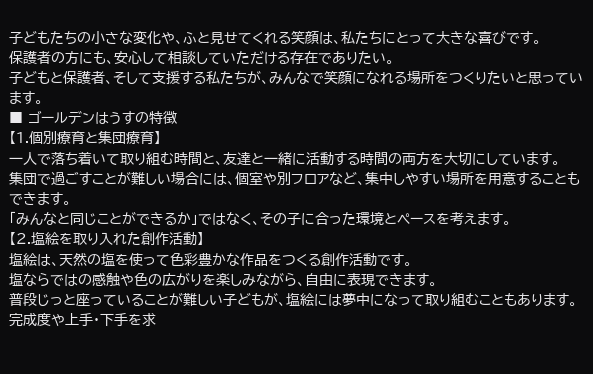子どもたちの小さな変化や、ふと見せてくれる笑顔は、私たちにとって大きな喜びです。
保護者の方にも、安心して相談していただける存在でありたい。
子どもと保護者、そして支援する私たちが、みんなで笑顔になれる場所をつくりたいと思っています。
■ ゴールデンはうすの特徴
【1.個別療育と集団療育】
一人で落ち着いて取り組む時間と、友達と一緒に活動する時間の両方を大切にしています。
集団で過ごすことが難しい場合には、個室や別フロアなど、集中しやすい場所を用意することもできます。
「みんなと同じことができるか」ではなく、その子に合った環境とペースを考えます。
【2.塩絵を取り入れた創作活動】
塩絵は、天然の塩を使って色彩豊かな作品をつくる創作活動です。
塩ならではの感触や色の広がりを楽しみながら、自由に表現できます。
普段じっと座っていることが難しい子どもが、塩絵には夢中になって取り組むこともあります。
完成度や上手・下手を求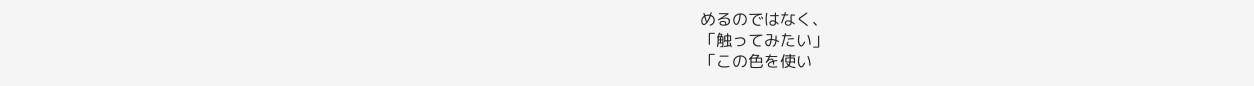めるのではなく、
「触ってみたい」
「この色を使い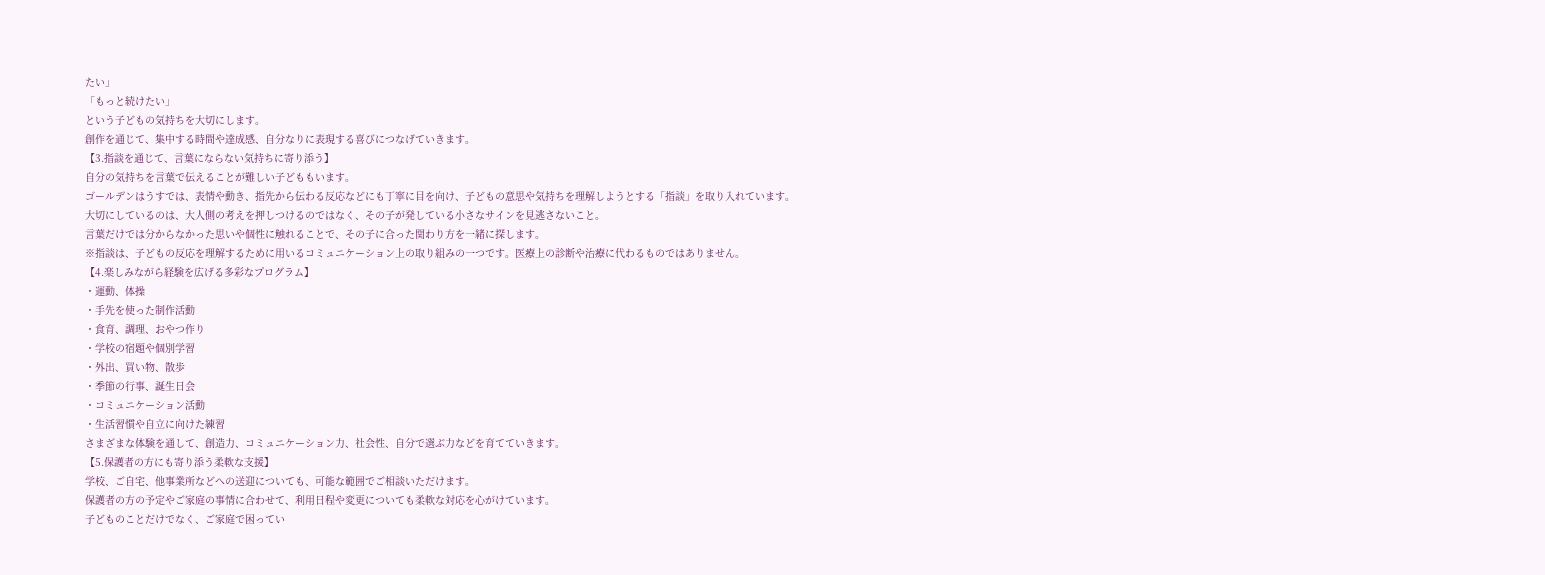たい」
「もっと続けたい」
という子どもの気持ちを大切にします。
創作を通じて、集中する時間や達成感、自分なりに表現する喜びにつなげていきます。
【3.指談を通じて、言葉にならない気持ちに寄り添う】
自分の気持ちを言葉で伝えることが難しい子どももいます。
ゴールデンはうすでは、表情や動き、指先から伝わる反応などにも丁寧に目を向け、子どもの意思や気持ちを理解しようとする「指談」を取り入れています。
大切にしているのは、大人側の考えを押しつけるのではなく、その子が発している小さなサインを見逃さないこと。
言葉だけでは分からなかった思いや個性に触れることで、その子に合った関わり方を一緒に探します。
※指談は、子どもの反応を理解するために用いるコミュニケーション上の取り組みの一つです。医療上の診断や治療に代わるものではありません。
【4.楽しみながら経験を広げる多彩なプログラム】
・運動、体操
・手先を使った制作活動
・食育、調理、おやつ作り
・学校の宿題や個別学習
・外出、買い物、散歩
・季節の行事、誕生日会
・コミュニケーション活動
・生活習慣や自立に向けた練習
さまざまな体験を通して、創造力、コミュニケーション力、社会性、自分で選ぶ力などを育てていきます。
【5.保護者の方にも寄り添う柔軟な支援】
学校、ご自宅、他事業所などへの送迎についても、可能な範囲でご相談いただけます。
保護者の方の予定やご家庭の事情に合わせて、利用日程や変更についても柔軟な対応を心がけています。
子どものことだけでなく、ご家庭で困ってい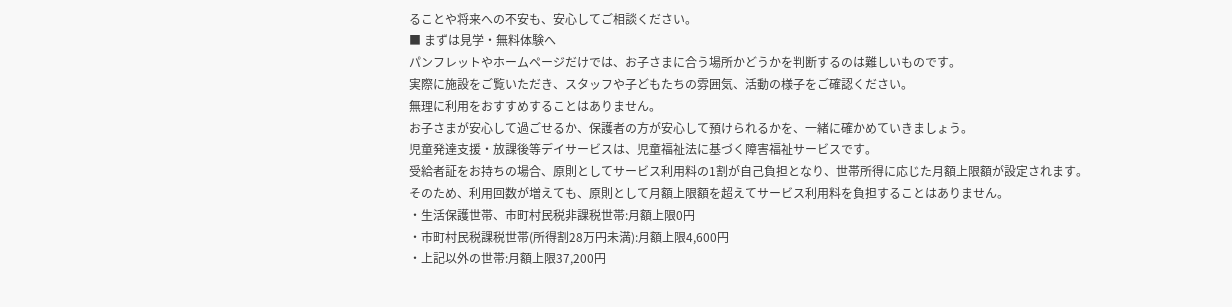ることや将来への不安も、安心してご相談ください。
■ まずは見学・無料体験へ
パンフレットやホームページだけでは、お子さまに合う場所かどうかを判断するのは難しいものです。
実際に施設をご覧いただき、スタッフや子どもたちの雰囲気、活動の様子をご確認ください。
無理に利用をおすすめすることはありません。
お子さまが安心して過ごせるか、保護者の方が安心して預けられるかを、一緒に確かめていきましょう。
児童発達支援・放課後等デイサービスは、児童福祉法に基づく障害福祉サービスです。
受給者証をお持ちの場合、原則としてサービス利用料の1割が自己負担となり、世帯所得に応じた月額上限額が設定されます。
そのため、利用回数が増えても、原則として月額上限額を超えてサービス利用料を負担することはありません。
・生活保護世帯、市町村民税非課税世帯:月額上限0円
・市町村民税課税世帯(所得割28万円未満):月額上限4,600円
・上記以外の世帯:月額上限37,200円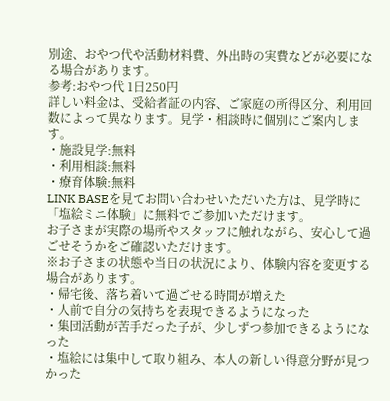別途、おやつ代や活動材料費、外出時の実費などが必要になる場合があります。
参考:おやつ代 1日250円
詳しい料金は、受給者証の内容、ご家庭の所得区分、利用回数によって異なります。見学・相談時に個別にご案内します。
・施設見学:無料
・利用相談:無料
・療育体験:無料
LINK BASEを見てお問い合わせいただいた方は、見学時に「塩絵ミニ体験」に無料でご参加いただけます。
お子さまが実際の場所やスタッフに触れながら、安心して過ごせそうかをご確認いただけます。
※お子さまの状態や当日の状況により、体験内容を変更する場合があります。
・帰宅後、落ち着いて過ごせる時間が増えた
・人前で自分の気持ちを表現できるようになった
・集団活動が苦手だった子が、少しずつ参加できるようになった
・塩絵には集中して取り組み、本人の新しい得意分野が見つかった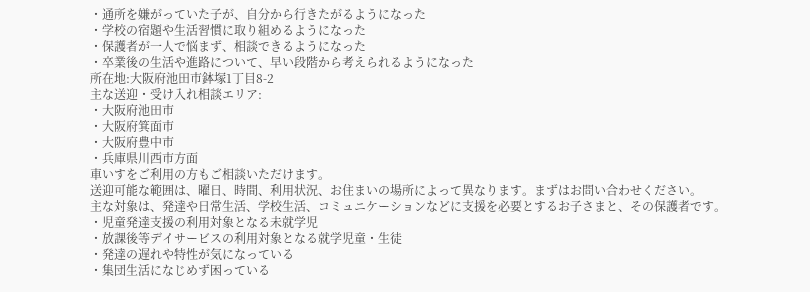・通所を嫌がっていた子が、自分から行きたがるようになった
・学校の宿題や生活習慣に取り組めるようになった
・保護者が一人で悩まず、相談できるようになった
・卒業後の生活や進路について、早い段階から考えられるようになった
所在地:大阪府池田市鉢塚1丁目8-2
主な送迎・受け入れ相談エリア:
・大阪府池田市
・大阪府箕面市
・大阪府豊中市
・兵庫県川西市方面
車いすをご利用の方もご相談いただけます。
送迎可能な範囲は、曜日、時間、利用状況、お住まいの場所によって異なります。まずはお問い合わせください。
主な対象は、発達や日常生活、学校生活、コミュニケーションなどに支援を必要とするお子さまと、その保護者です。
・児童発達支援の利用対象となる未就学児
・放課後等デイサービスの利用対象となる就学児童・生徒
・発達の遅れや特性が気になっている
・集団生活になじめず困っている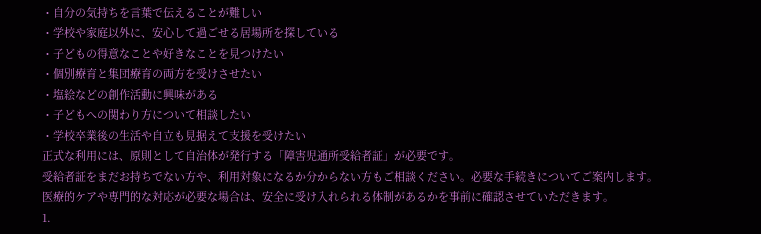・自分の気持ちを言葉で伝えることが難しい
・学校や家庭以外に、安心して過ごせる居場所を探している
・子どもの得意なことや好きなことを見つけたい
・個別療育と集団療育の両方を受けさせたい
・塩絵などの創作活動に興味がある
・子どもへの関わり方について相談したい
・学校卒業後の生活や自立も見据えて支援を受けたい
正式な利用には、原則として自治体が発行する「障害児通所受給者証」が必要です。
受給者証をまだお持ちでない方や、利用対象になるか分からない方もご相談ください。必要な手続きについてご案内します。
医療的ケアや専門的な対応が必要な場合は、安全に受け入れられる体制があるかを事前に確認させていただきます。
1.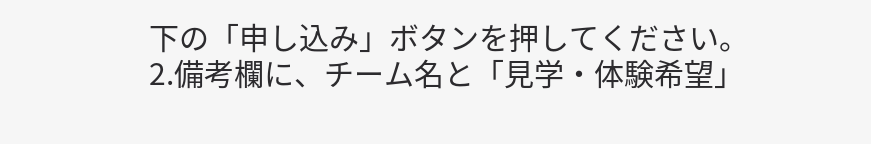下の「申し込み」ボタンを押してください。
2.備考欄に、チーム名と「見学・体験希望」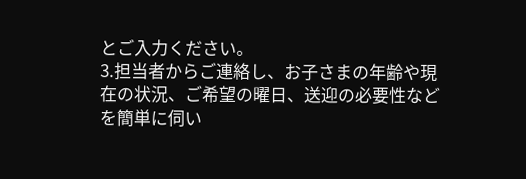とご入力ください。
3.担当者からご連絡し、お子さまの年齢や現在の状況、ご希望の曜日、送迎の必要性などを簡単に伺い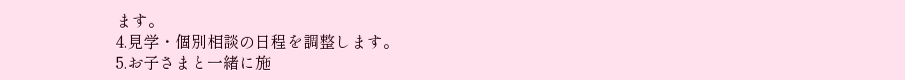ます。
4.見学・個別相談の日程を調整します。
5.お子さまと一緒に施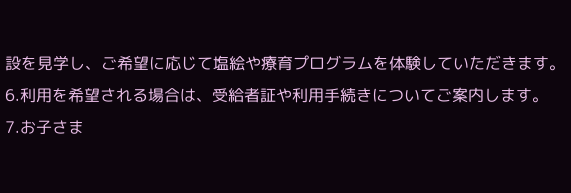設を見学し、ご希望に応じて塩絵や療育プログラムを体験していただきます。
6.利用を希望される場合は、受給者証や利用手続きについてご案内します。
7.お子さま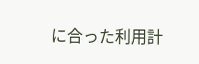に合った利用計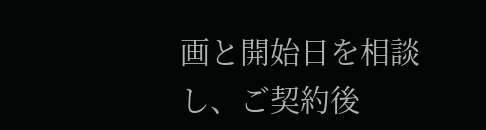画と開始日を相談し、ご契約後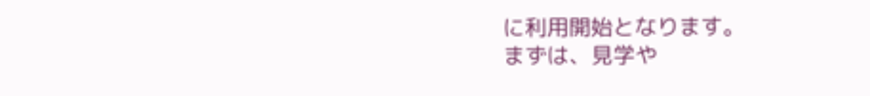に利用開始となります。
まずは、見学や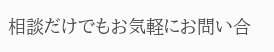相談だけでもお気軽にお問い合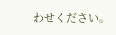わせください。